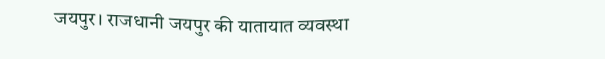जयपुर। राजधानी जयपुर की यातायात व्यवस्था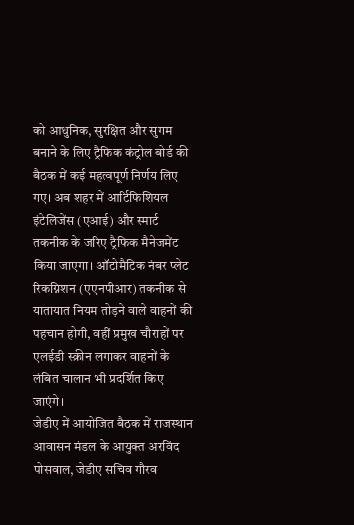को आधुनिक, सुरक्षित और सुगम बनाने के लिए ट्रैफिक कंट्रोल बोर्ड की बैठक में कई महत्वपूर्ण निर्णय लिए गए। अब शहर में आर्टिफिशियल इंटेलिजेंस (एआई) और स्मार्ट तकनीक के जरिए ट्रैफिक मैनेजमेंट किया जाएगा। ऑटोमैटिक नंबर प्लेट रिकग्निशन (एएनपीआर) तकनीक से यातायात नियम तोड़ने वाले वाहनों की पहचान होगी, वहीं प्रमुख चौराहों पर एलईडी स्क्रीन लगाकर वाहनों के लंबित चालान भी प्रदर्शित किए जाएंगे।
जेडीए में आयोजित बैठक में राजस्थान आवासन मंडल के आयुक्त अरविंद पोसवाल, जेडीए सचिव गौरव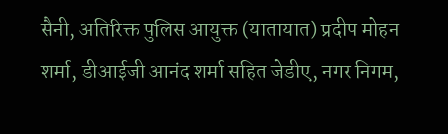सैनी, अतिरिक्त पुलिस आयुक्त (यातायात) प्रदीप मोहन शर्मा, डीआईजी आनंद शर्मा सहित जेडीए, नगर निगम,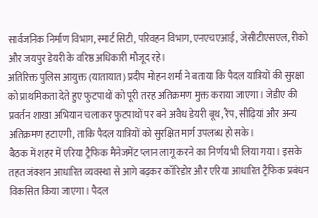सार्वजनिक निर्माण विभाग, स्मार्ट सिटी, परिवहन विभाग, एनएचएआई, जेसीटीएसएल, रीको और जयपुर डेयरी के वरिष्ठ अधिकारी मौजूद रहे।
अतिरिक्त पुलिस आयुक्त (यातायात) प्रदीप मोहन शर्मा ने बताया कि पैदल यात्रियों की सुरक्षा को प्राथमिकता देते हुए फुटपाथों को पूरी तरह अतिक्रमण मुक्त कराया जाएगा। जेडीए की प्रवर्तन शाखा अभियान चलाकर फुटपाथों पर बने अवैध डेयरी बूथ, रैंप, सीढ़ियां और अन्य अतिक्रमण हटाएगी, ताकि पैदल यात्रियों को सुरक्षित मार्ग उपलब्ध हो सके।
बैठक में शहर में एरिया ट्रैफिक मैनेजमेंट प्लान लागू करने का निर्णय भी लिया गया। इसके तहत जंक्शन आधारित व्यवस्था से आगे बढ़कर कॉरिडोर और एरिया आधारित ट्रैफिक प्रबंधन विकसित किया जाएगा। पैदल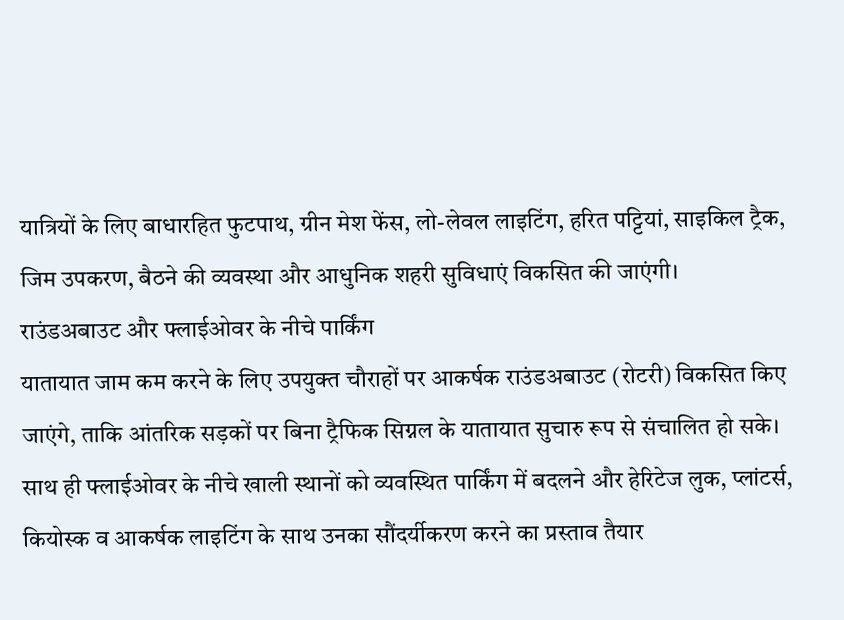यात्रियों के लिए बाधारहित फुटपाथ, ग्रीन मेश फेंस, लो-लेवल लाइटिंग, हरित पट्टियां, साइकिल ट्रैक, जिम उपकरण, बैठने की व्यवस्था और आधुनिक शहरी सुविधाएं विकसित की जाएंगी।
राउंडअबाउट और फ्लाईओवर के नीचे पार्किंग
यातायात जाम कम करने के लिए उपयुक्त चौराहों पर आकर्षक राउंडअबाउट (रोटरी) विकसित किए जाएंगे, ताकि आंतरिक सड़कों पर बिना ट्रैफिक सिग्नल के यातायात सुचारु रूप से संचालित हो सके। साथ ही फ्लाईओवर के नीचे खाली स्थानों को व्यवस्थित पार्किंग में बदलने और हेरिटेज लुक, प्लांटर्स, कियोस्क व आकर्षक लाइटिंग के साथ उनका सौंदर्यीकरण करने का प्रस्ताव तैयार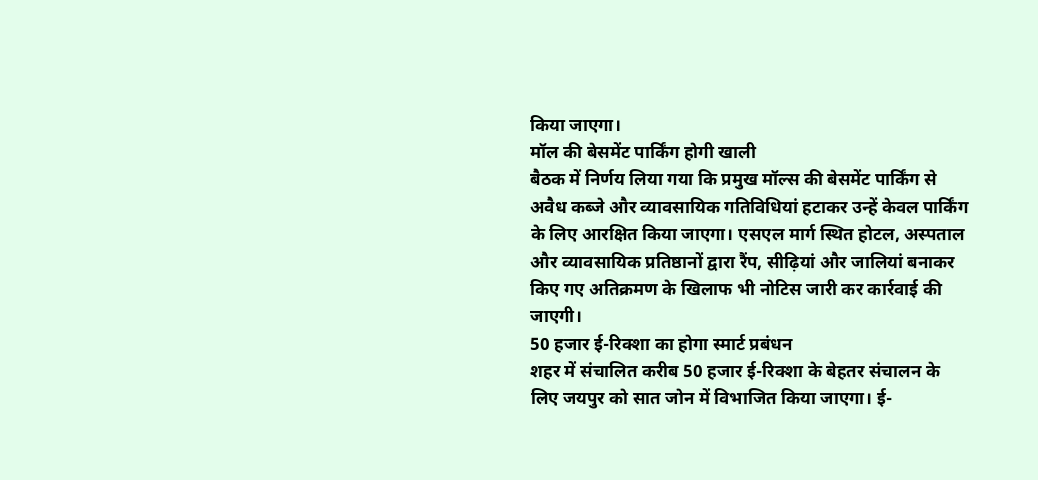किया जाएगा।
मॉल की बेसमेंट पार्किंग होगी खाली
बैठक में निर्णय लिया गया कि प्रमुख मॉल्स की बेसमेंट पार्किंग से अवैध कब्जे और व्यावसायिक गतिविधियां हटाकर उन्हें केवल पार्किंग के लिए आरक्षित किया जाएगा। एसएल मार्ग स्थित होटल, अस्पताल और व्यावसायिक प्रतिष्ठानों द्वारा रैंप, सीढ़ियां और जालियां बनाकर किए गए अतिक्रमण के खिलाफ भी नोटिस जारी कर कार्रवाई की जाएगी।
50 हजार ई-रिक्शा का होगा स्मार्ट प्रबंधन
शहर में संचालित करीब 50 हजार ई-रिक्शा के बेहतर संचालन के लिए जयपुर को सात जोन में विभाजित किया जाएगा। ई-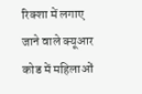रिक्शा में लगाए जाने वाले क्यूआर कोड में महिलाओं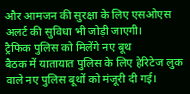और आमजन की सुरक्षा के लिए एसओएस अलर्ट की सुविधा भी जोड़ी जाएगी।
ट्रैफिक पुलिस को मिलेंगे नए बूथ
बैठक में यातायात पुलिस के लिए हेरिटेज लुक वाले नए पुलिस बूथों को मंजूरी दी गई।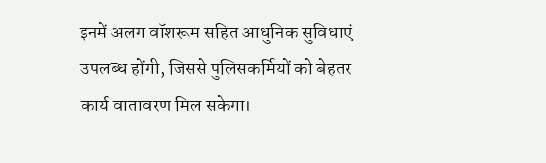इनमें अलग वॉशरूम सहित आधुनिक सुविधाएं उपलब्ध होंगी, जिससे पुलिसकर्मियों को बेहतर कार्य वातावरण मिल सकेगा।